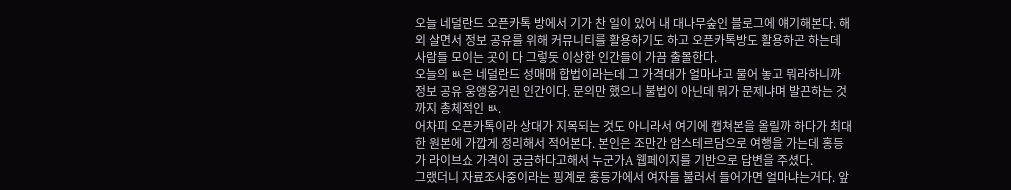오늘 네덜란드 오픈카톡 방에서 기가 찬 일이 있어 내 대나무숲인 블로그에 얘기해본다. 해외 살면서 정보 공유를 위해 커뮤니티를 활용하기도 하고 오픈카톡방도 활용하곤 하는데 사람들 모이는 곳이 다 그렇듯 이상한 인간들이 가끔 출몰한다.
오늘의 ㅄ은 네덜란드 성매매 합법이라는데 그 가격대가 얼마냐고 물어 놓고 뭐라하니까 정보 공유 웅앵웅거린 인간이다. 문의만 했으니 불법이 아닌데 뭐가 문제냐며 발끈하는 것까지 총체적인 ㅄ.
어차피 오픈카톡이라 상대가 지목되는 것도 아니라서 여기에 캡쳐본을 올릴까 하다가 최대한 원본에 가깝게 정리해서 적어본다. 본인은 조만간 암스테르담으로 여행을 가는데 홍등가 라이브쇼 가격이 궁금하다고해서 누군가A 웹페이지를 기반으로 답변을 주셨다.
그랬더니 자료조사중이라는 핑계로 홍등가에서 여자들 불러서 들어가면 얼마냐는거다. 앞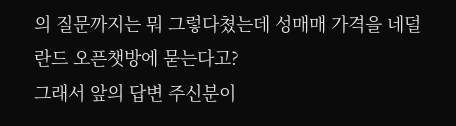의 질문까지는 뭐 그렇다쳤는데 성매매 가격을 네덜란드 오픈챗방에 묻는다고?
그래서 앞의 답변 주신분이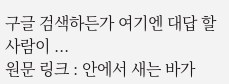구글 검색하든가 여기엔 대답 할 사람이 ...
원문 링크 : 안에서 새는 바가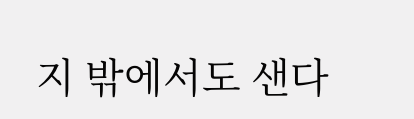지 밖에서도 샌다